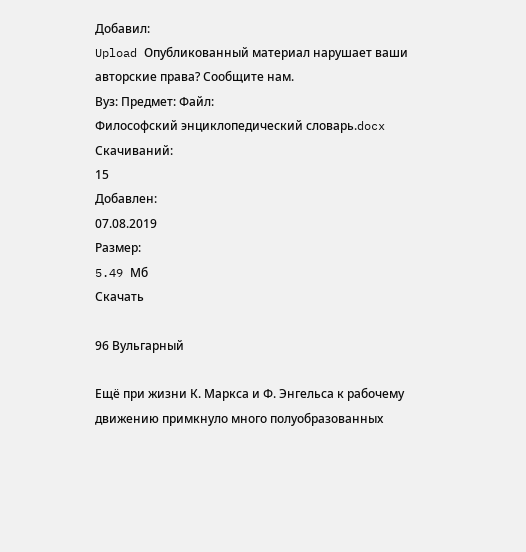Добавил:
Upload Опубликованный материал нарушает ваши авторские права? Сообщите нам.
Вуз: Предмет: Файл:
Философский энциклопедический словарь.docx
Скачиваний:
15
Добавлен:
07.08.2019
Размер:
5.49 Mб
Скачать

96 Вульгарный

Ещё при жизни К. Маркса и Ф. Энгельса к рабочему движению примкнуло много полуобразованных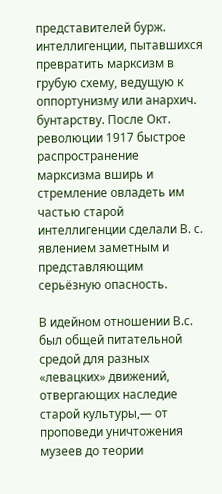представителей бурж. интеллигенции, пытавшихся превратить марксизм в грубую схему, ведущую к оппортунизму или анархич. бунтарству. После Окт. революции 1917 быстрое распространение марксизма вширь и стремление овладеть им частью старой интеллигенции сделали В. с. явлением заметным и представляющим серьёзную опасность.

В идейном отношении B.c. был общей питательной средой для разных «левацких» движений, отвергающих наследие старой культуры,— от проповеди уничтожения музеев до теории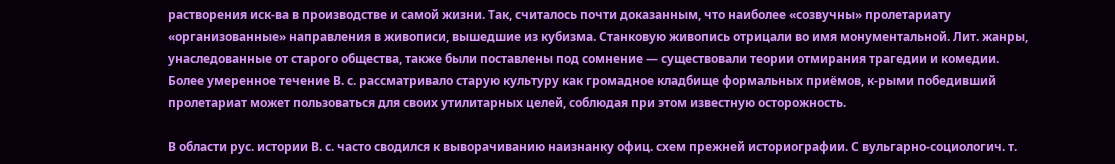растворения иск-ва в производстве и самой жизни. Так, считалось почти доказанным, что наиболее «созвучны» пролетариату «организованные» направления в живописи, вышедшие из кубизма. Станковую живопись отрицали во имя монументальной. Лит. жанры, унаследованные от старого общества, также были поставлены под сомнение — существовали теории отмирания трагедии и комедии. Более умеренное течение В. с. рассматривало старую культуру как громадное кладбище формальных приёмов, к-рыми победивший пролетариат может пользоваться для своих утилитарных целей, соблюдая при этом известную осторожность.

В области рус. истории В. с. часто сводился к выворачиванию наизнанку офиц. схем прежней историографии. С вульгарно-социологич. т.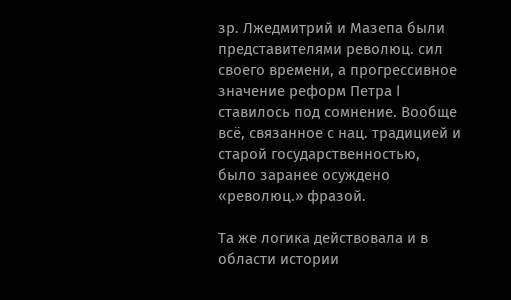зр. Лжедмитрий и Мазепа были представителями революц. сил своего времени, а прогрессивное значение реформ Петра I ставилось под сомнение. Вообще всё, связанное с нац. традицией и старой государственностью, было заранее осуждено «революц.» фразой.

Та же логика действовала и в области истории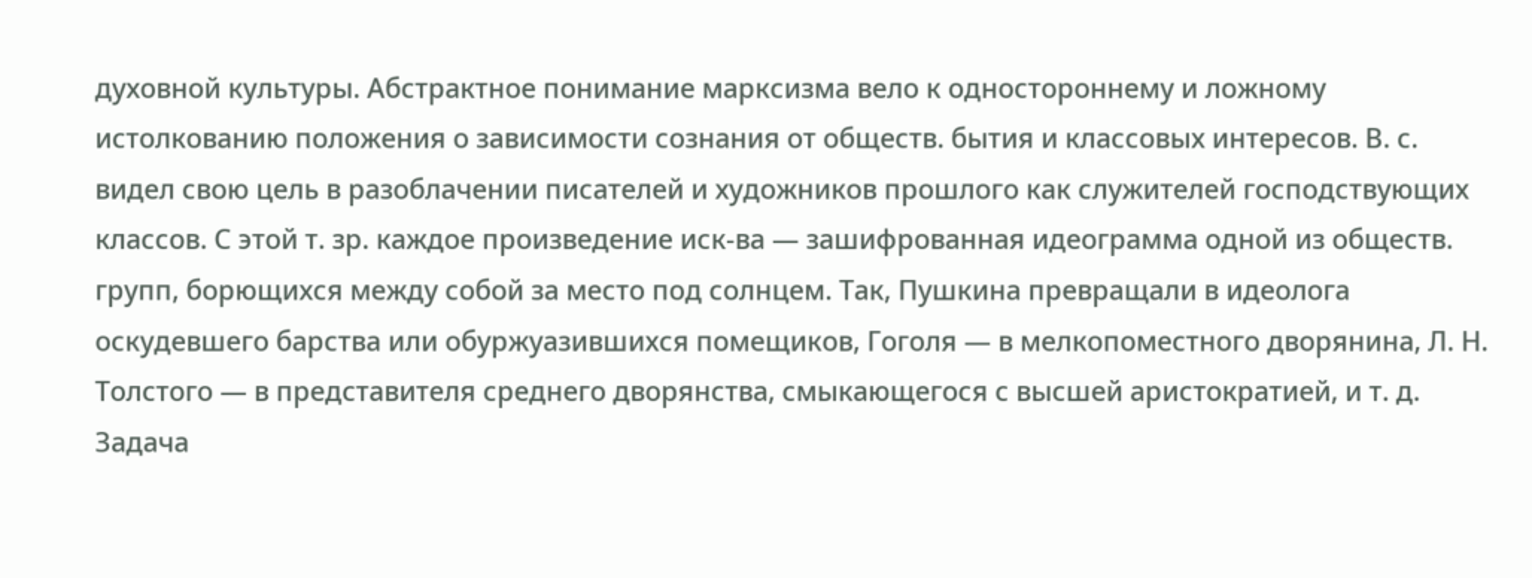духовной культуры. Абстрактное понимание марксизма вело к одностороннему и ложному истолкованию положения о зависимости сознания от обществ. бытия и классовых интересов. В. с. видел свою цель в разоблачении писателей и художников прошлого как служителей господствующих классов. С этой т. зр. каждое произведение иск-ва — зашифрованная идеограмма одной из обществ. групп, борющихся между собой за место под солнцем. Так, Пушкина превращали в идеолога оскудевшего барства или обуржуазившихся помещиков, Гоголя — в мелкопоместного дворянина, Л. Н. Толстого — в представителя среднего дворянства, смыкающегося с высшей аристократией, и т. д. Задача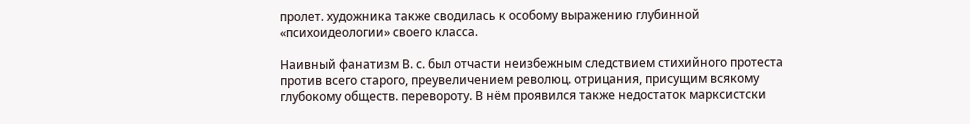пролет. художника также сводилась к особому выражению глубинной «психоидеологии» своего класса.

Наивный фанатизм В. с. был отчасти неизбежным следствием стихийного протеста против всего старого, преувеличением революц. отрицания, присущим всякому глубокому обществ. перевороту. В нём проявился также недостаток марксистски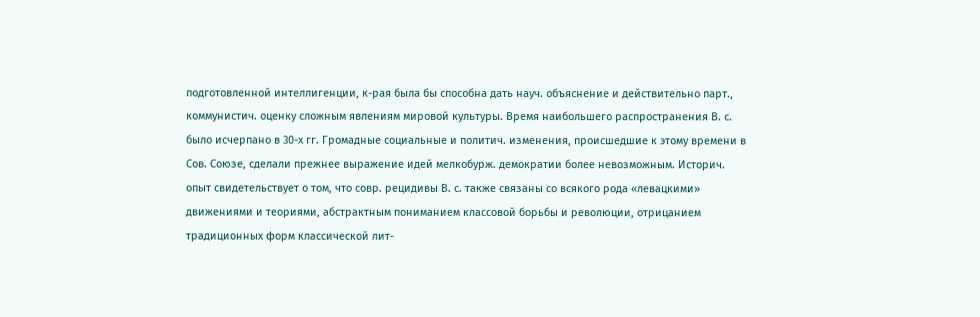подготовленной интеллигенции, к-рая была бы способна дать науч. объяснение и действительно парт., коммунистич. оценку сложным явлениям мировой культуры. Время наибольшего распространения В. с. было исчерпано в 30-х гг. Громадные социальные и политич. изменения, происшедшие к этому времени в Сов. Союзе, сделали прежнее выражение идей мелкобурж. демократии более невозможным. Историч. опыт свидетельствует о том, что совр. рецидивы В. с. также связаны со всякого рода «левацкими» движениями и теориями, абстрактным пониманием классовой борьбы и революции, отрицанием традиционных форм классической лит-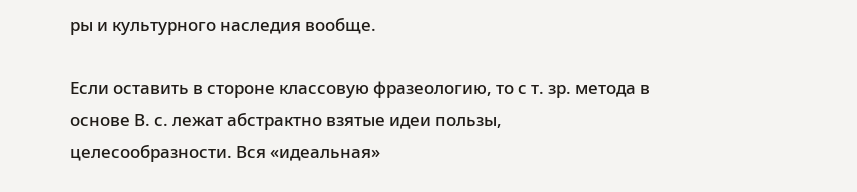ры и культурного наследия вообще.

Если оставить в стороне классовую фразеологию, то с т. зр. метода в основе В. с. лежат абстрактно взятые идеи пользы, целесообразности. Вся «идеальная»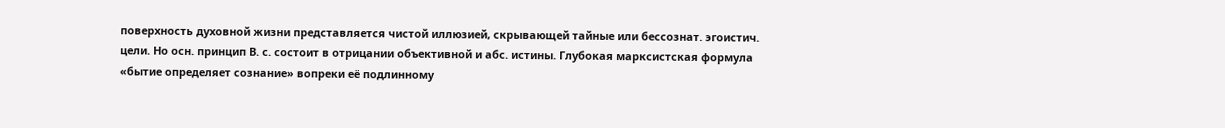поверхность духовной жизни представляется чистой иллюзией, скрывающей тайные или бессознат. эгоистич. цели. Но осн. принцип В. с. состоит в отрицании объективной и абс. истины. Глубокая марксистская формула «бытие определяет сознание» вопреки её подлинному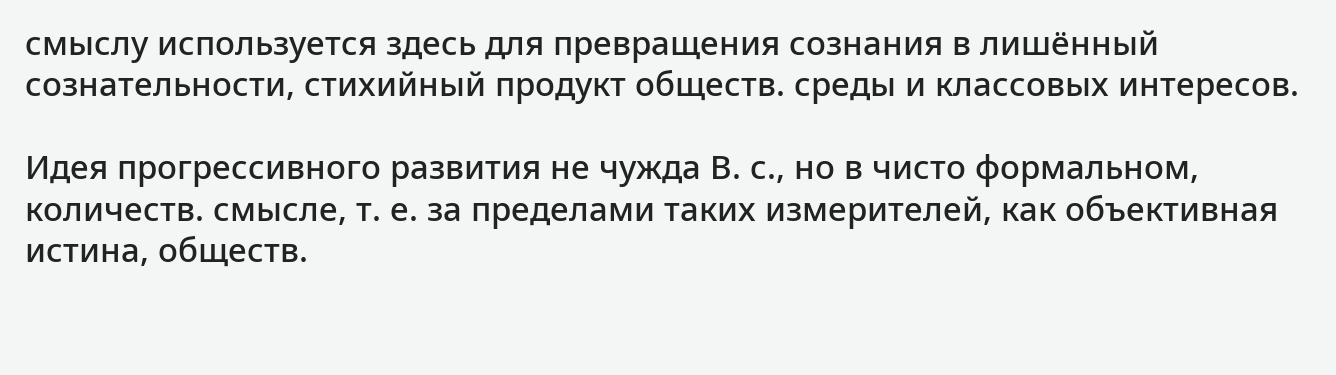смыслу используется здесь для превращения сознания в лишённый сознательности, стихийный продукт обществ. среды и классовых интересов.

Идея прогрессивного развития не чужда В. с., но в чисто формальном, количеств. смысле, т. е. за пределами таких измерителей, как объективная истина, обществ.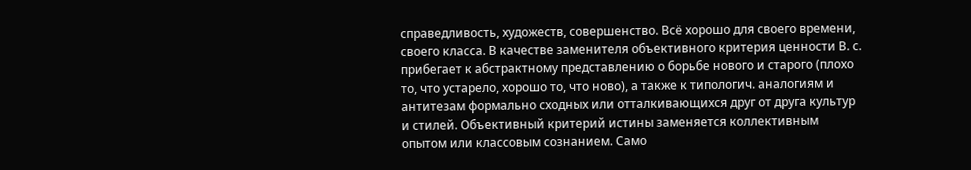справедливость, художеств, совершенство. Всё хорошо для своего времени, своего класса. В качестве заменителя объективного критерия ценности В. с. прибегает к абстрактному представлению о борьбе нового и старого (плохо то, что устарело, хорошо то, что ново), а также к типологич. аналогиям и антитезам формально сходных или отталкивающихся друг от друга культур и стилей. Объективный критерий истины заменяется коллективным опытом или классовым сознанием. Само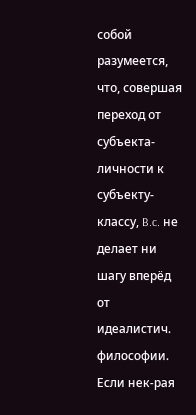собой разумеется, что, совершая переход от субъекта-личности к субъекту-классу, B.c. не делает ни шагу вперёд от идеалистич. философии. Если нек-рая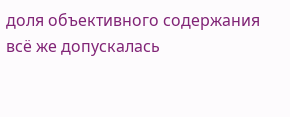доля объективного содержания всё же допускалась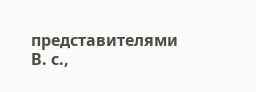представителями В. с.,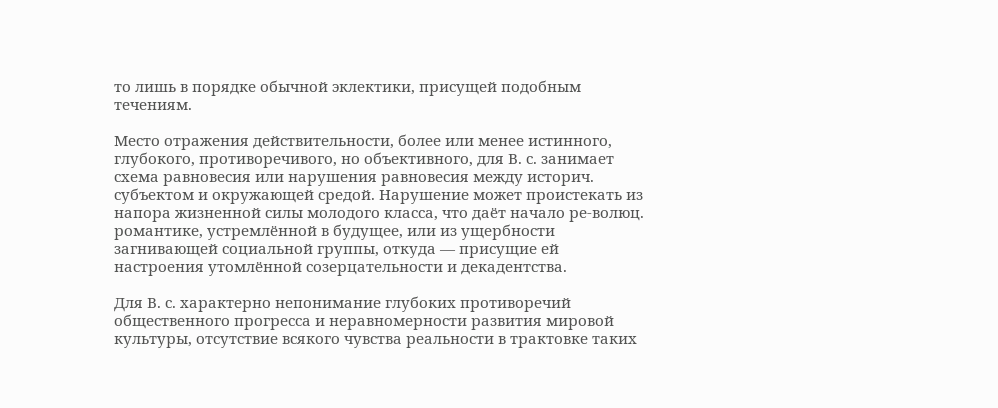то лишь в порядке обычной эклектики, присущей подобным течениям.

Место отражения действительности, более или менее истинного, глубокого, противоречивого, но объективного, для В. с. занимает схема равновесия или нарушения равновесия между историч. субъектом и окружающей средой. Нарушение может проистекать из напора жизненной силы молодого класса, что даёт начало ре-волюц. романтике, устремлённой в будущее, или из ущербности загнивающей социальной группы, откуда — присущие ей настроения утомлённой созерцательности и декадентства.

Для В. с. характерно непонимание глубоких противоречий общественного прогресса и неравномерности развития мировой культуры, отсутствие всякого чувства реальности в трактовке таких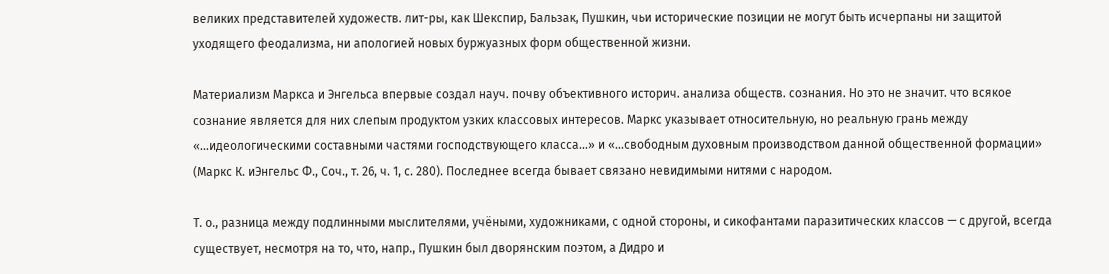великих представителей художеств. лит-ры, как Шекспир, Бальзак, Пушкин, чьи исторические позиции не могут быть исчерпаны ни защитой уходящего феодализма, ни апологией новых буржуазных форм общественной жизни.

Материализм Маркса и Энгельса впервые создал науч. почву объективного историч. анализа обществ. сознания. Но это не значит. что всякое сознание является для них слепым продуктом узких классовых интересов. Маркс указывает относительную, но реальную грань между «...идеологическими составными частями господствующего класса...» и «...свободным духовным производством данной общественной формации» (Маркс К. иЭнгельс Ф., Соч., т. 26, ч. 1, с. 280). Последнее всегда бывает связано невидимыми нитями с народом.

Т. о., разница между подлинными мыслителями, учёными, художниками, с одной стороны, и сикофантами паразитических классов — с другой, всегда существует, несмотря на то, что, напр., Пушкин был дворянским поэтом, а Дидро и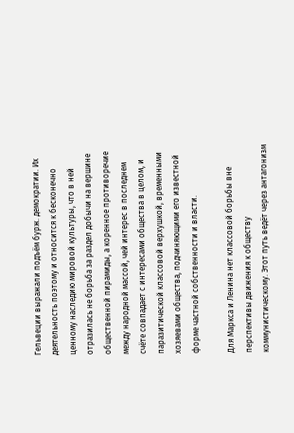Гельвеции выражали подъём бурж. демократии. Их деятельность поэтому и относится к бесконечно ценному наследию мировой культуры, что в ней отразилась не борьба за раздел добычи на вершине общественной пирамиды, а коренное противоречие между народной массой, чей интерес в последнем счёте совпадает с интересами общества в целом, и паразитической классовой верхушкой, временными хозяевами общества, подчиняющими его известной форме частной собственности и власти.

Для Маркса и Ленина нет классовой борьбы вне перспективы движения к обществу коммунистическому. Этот путь ведёт через антагонизм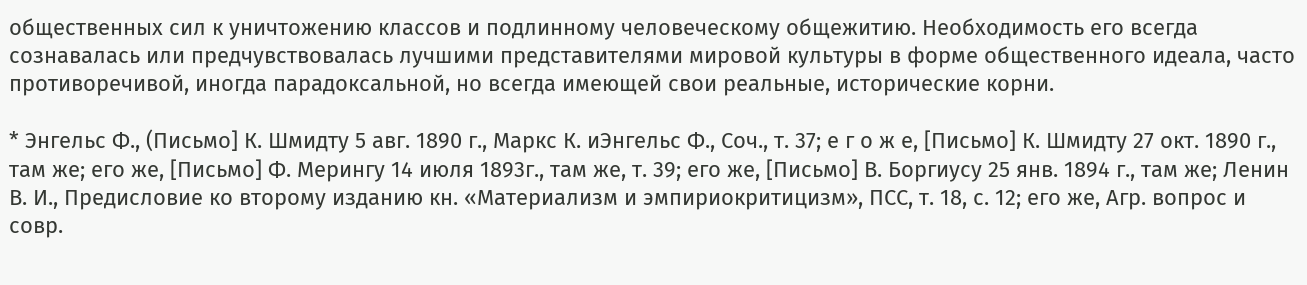общественных сил к уничтожению классов и подлинному человеческому общежитию. Необходимость его всегда сознавалась или предчувствовалась лучшими представителями мировой культуры в форме общественного идеала, часто противоречивой, иногда парадоксальной, но всегда имеющей свои реальные, исторические корни.

* Энгельс Ф., (Письмо] К. Шмидту 5 авг. 1890 г., Маркс К. иЭнгельс Ф., Соч., т. 37; е г о ж е, [Письмо] К. Шмидту 27 окт. 1890 г., там же; его же, [Письмо] Ф. Мерингу 14 июля 1893г., там же, т. 39; его же, [Письмо] В. Боргиусу 25 янв. 1894 г., там же; Ленин В. И., Предисловие ко второму изданию кн. «Материализм и эмпириокритицизм», ПСС, т. 18, с. 12; его же, Агр. вопрос и совр.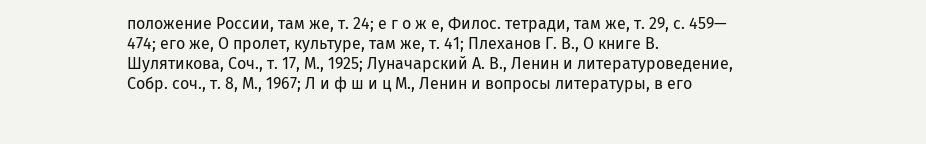положение России, там же, т. 24; е г о ж е, Филос. тетради, там же, т. 29, с. 459— 474; его же, О пролет, культуре, там же, т. 41; Плеханов Г. В., О книге В. Шулятикова, Соч., т. 17, М., 1925; Луначарский А. В., Ленин и литературоведение, Собр. соч., т. 8, М., 1967; Л и ф ш и ц М., Ленин и вопросы литературы, в его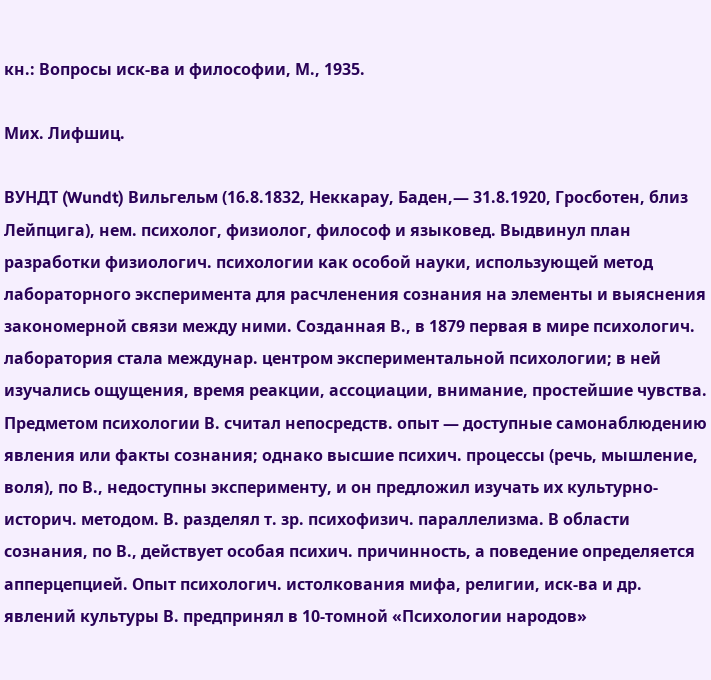кн.: Вопросы иск-ва и философии, М., 1935.

Мих. Лифшиц.

ВУНДТ (Wundt) Вильгельм (16.8.1832, Неккарау, Баден,— 31.8.1920, Гросботен, близ Лейпцига), нем. психолог, физиолог, философ и языковед. Выдвинул план разработки физиологич. психологии как особой науки, использующей метод лабораторного эксперимента для расчленения сознания на элементы и выяснения закономерной связи между ними. Созданная В., в 1879 первая в мире психологич. лаборатория стала междунар. центром экспериментальной психологии; в ней изучались ощущения, время реакции, ассоциации, внимание, простейшие чувства. Предметом психологии В. считал непосредств. опыт — доступные самонаблюдению явления или факты сознания; однако высшие психич. процессы (речь, мышление, воля), по В., недоступны эксперименту, и он предложил изучать их культурно-историч. методом. В. разделял т. зр. психофизич. параллелизма. В области сознания, по В., действует особая психич. причинность, а поведение определяется апперцепцией. Опыт психологич. истолкования мифа, религии, иск-ва и др. явлений культуры В. предпринял в 10-томной «Психологии народов»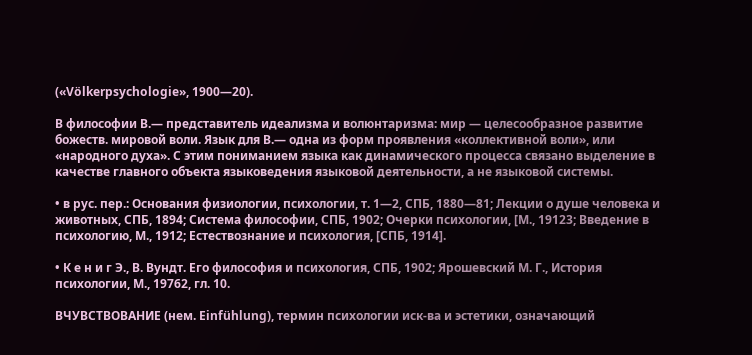(«Völkerpsychologie», 1900—20).

В философии В.— представитель идеализма и волюнтаризма: мир — целесообразное развитие божеств. мировой воли. Язык для В.— одна из форм проявления «коллективной воли», или «народного духа». С этим пониманием языка как динамического процесса связано выделение в качестве главного объекта языковедения языковой деятельности, а не языковой системы.

• в рус. пер.: Основания физиологии, психологии, т. 1—2, СПБ, 1880—81; Лекции о душе человека и животных, СПБ, 1894; Система философии, СПБ, 1902; Очерки психологии, [М., 19123; Введение в психологию, М., 1912; Естествознание и психология, [СПБ, 1914].

• К е н и г Э., В. Вундт. Его философия и психология, СПБ, 1902; Ярошевский М. Г., История психологии, М., 19762, гл. 10.

ВЧУВСТВОВАНИЕ (нем. Einfühlung), термин психологии иск-ва и эстетики, означающий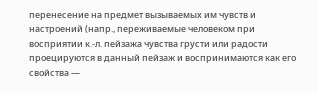перенесение на предмет вызываемых им чувств и настроений (напр., переживаемые человеком при восприятии к.-л. пейзажа чувства грусти или радости проецируются в данный пейзаж и воспринимаются как его свойства —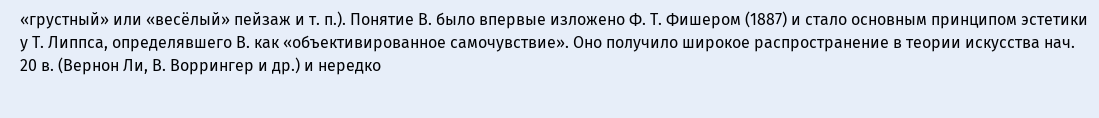«грустный» или «весёлый» пейзаж и т. п.). Понятие В. было впервые изложено Ф. Т. Фишером (1887) и стало основным принципом эстетики у Т. Липпса, определявшего В. как «объективированное самочувствие». Оно получило широкое распространение в теории искусства нач. 20 в. (Вернон Ли, В. Воррингер и др.) и нередко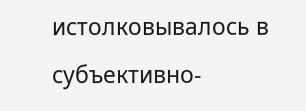истолковывалось в субъективно-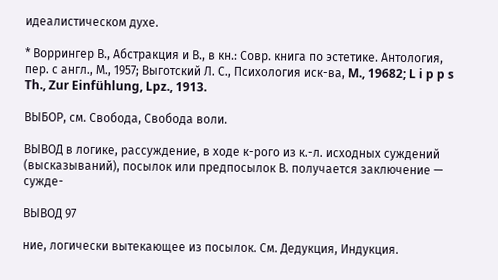идеалистическом духе.

* Воррингер В., Абстракция и В., в кн.: Совр. книга по эстетике. Антология, пер. с англ., М., 1957; Выготский Л. С., Психология иск-ва, M., 19682; L i p p s Th., Zur Einfühlung, Lpz., 1913.

ВЫБОР, см. Свобода, Свобода воли.

ВЫВОД в логике, рассуждение, в ходе к-рого из к.-л. исходных суждений (высказываний), посылок или предпосылок В. получается заключение — сужде-

ВЫВОД 97

ние, логически вытекающее из посылок. См. Дедукция, Индукция.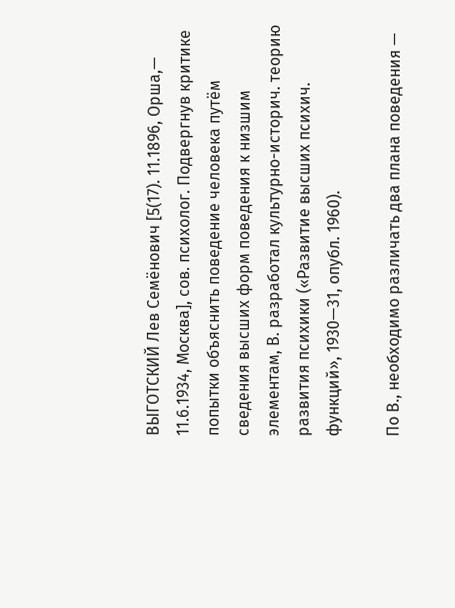ВЫГОТСКИЙ Лев Семёнович [5(17). 11.1896, Орша,— 11.6.1934, Москва], сов. психолог. Подвергнув критике попытки объяснить поведение человека путём сведения высших форм поведения к низшим элементам, В. разработал культурно-историч. теорию развития психики («Развитие высших психич. функций», 1930—31, опубл. 1960).

По В., необходимо различать два плана поведения —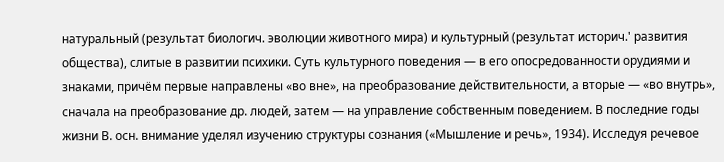натуральный (результат биологич. эволюции животного мира) и культурный (результат историч.' развития общества), слитые в развитии психики. Суть культурного поведения — в его опосредованности орудиями и знаками, причём первые направлены «во вне», на преобразование действительности, а вторые — «во внутрь», сначала на преобразование др. людей, затем — на управление собственным поведением. В последние годы жизни В. осн. внимание уделял изучению структуры сознания («Мышление и речь», 1934). Исследуя речевое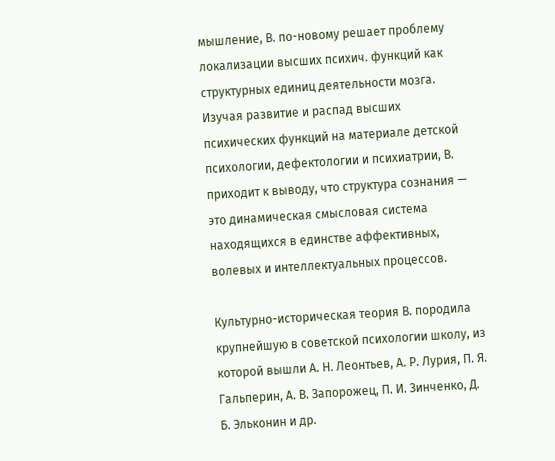мышление, В. по-новому решает проблему локализации высших психич. функций как структурных единиц деятельности мозга. Изучая развитие и распад высших психических функций на материале детской психологии, дефектологии и психиатрии, В. приходит к выводу, что структура сознания — это динамическая смысловая система находящихся в единстве аффективных, волевых и интеллектуальных процессов.

Культурно-историческая теория В. породила крупнейшую в советской психологии школу, из которой вышли А. Н. Леонтьев, А. Р. Лурия, П. Я. Гальперин, А. В. Запорожец, П. И. Зинченко, Д. Б. Эльконин и др.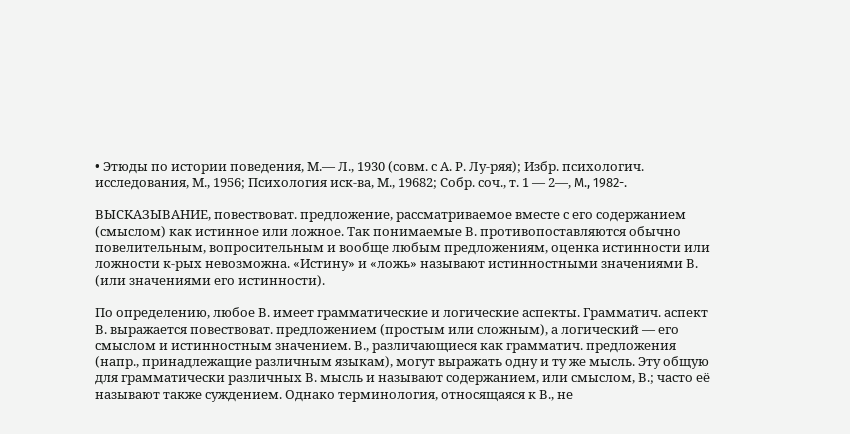• Этюды по истории поведения, М.— Л., 1930 (совм. с А. Р. Лу-ряя); Избр. психологич. исследования, М., 1956; Психология иск-ва, М., 19682; Собр. соч., т. 1 — 2—, M., 1982-.

ВЫСКАЗЫВАНИЕ, повествоват. предложение, рассматриваемое вместе с его содержанием (смыслом) как истинное или ложное. Так понимаемые В. противопоставляются обычно повелительным, вопросительным и вообще любым предложениям, оценка истинности или ложности к-рых невозможна. «Истину» и «ложь» называют истинностными значениями В. (или значениями его истинности).

По определению, любое В. имеет грамматические и логические аспекты. Грамматич. аспект В. выражается повествоват. предложением (простым или сложным), а логический — его смыслом и истинностным значением. В., различающиеся как грамматич. предложения (напр., принадлежащие различным языкам), могут выражать одну и ту же мысль. Эту общую для грамматически различных В. мысль и называют содержанием, или смыслом, В.; часто её называют также суждением. Однако терминология, относящаяся к В., не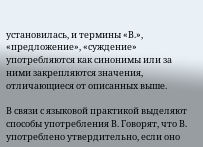установилась, и термины «В.», «предложение», «суждение» употребляются как синонимы или за ними закрепляются значения, отличающиеся от описанных выше.

В связи с языковой практикой выделяют способы употребления В. Говорят, что В. употреблено утвердительно, если оно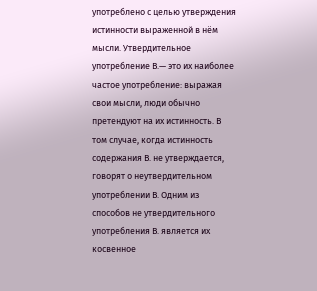употреблено с целью утверждения истинности выраженной в нём мысли. Утвердительное употребление В.— это их наиболее частое употребление: выражая свои мысли, люди обычно претендуют на их истинность. В том случае, когда истинность содержания В. не утверждается, говорят о неутвердительном употреблении В. Одним из способов не утвердительного употребления В. является их косвенное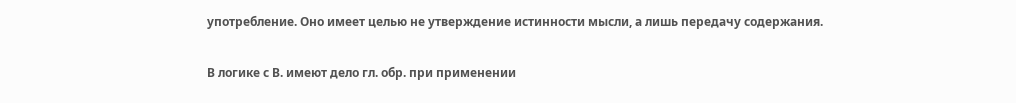употребление. Оно имеет целью не утверждение истинности мысли, а лишь передачу содержания.

В логике с В. имеют дело гл. обр. при применении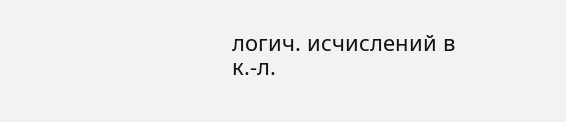логич. исчислений в к.-л.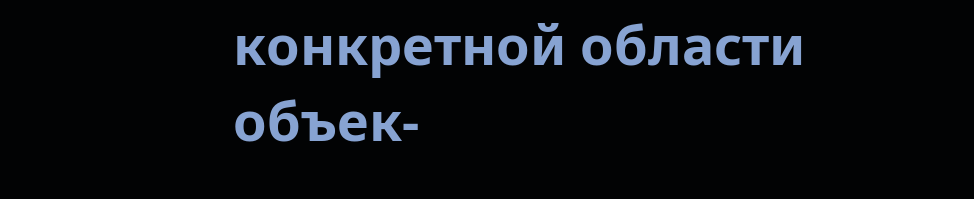конкретной области объек-